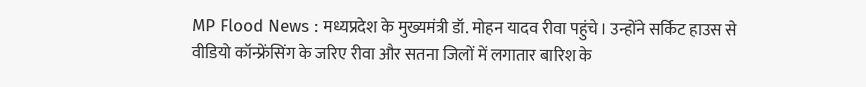MP Flood News : मध्यप्रदेश के मुख्यमंत्री डॉ. मोहन यादव रीवा पहुंचे। उन्होंने सर्किट हाउस से वीडियो कॉन्फ्रेंसिंग के जरिए रीवा और सतना जिलों में लगातार बारिश के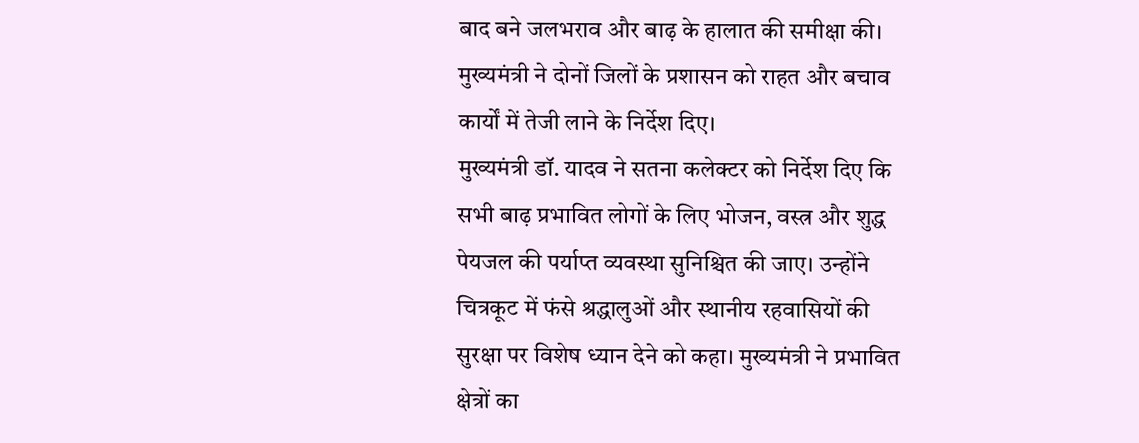बाद बने जलभराव और बाढ़ के हालात की समीक्षा की। मुख्यमंत्री ने दोनों जिलों के प्रशासन को राहत और बचाव कार्यों में तेजी लाने के निर्देश दिए।
मुख्यमंत्री डॉ. यादव ने सतना कलेक्टर को निर्देश दिए कि सभी बाढ़ प्रभावित लोगों के लिए भोजन, वस्त्र और शुद्ध पेयजल की पर्याप्त व्यवस्था सुनिश्चित की जाए। उन्होंने चित्रकूट में फंसे श्रद्धालुओं और स्थानीय रहवासियों की सुरक्षा पर विशेष ध्यान देने को कहा। मुख्यमंत्री ने प्रभावित क्षेत्रों का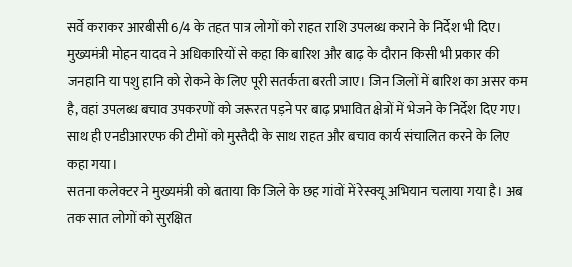सर्वे कराकर आरबीसी 6/4 के तहत पात्र लोगों को राहत राशि उपलब्ध कराने के निर्देश भी दिए।
मुख्यमंत्री मोहन यादव ने अधिकारियों से कहा कि बारिश और बाढ़ के दौरान किसी भी प्रकार की जनहानि या पशु हानि को रोकने के लिए पूरी सतर्कता बरती जाए। जिन जिलों में बारिश का असर कम है, वहां उपलब्ध बचाव उपकरणों को जरूरत पड़ने पर बाढ़ प्रभावित क्षेत्रों में भेजने के निर्देश दिए गए। साथ ही एनडीआरएफ की टीमों को मुस्तैदी के साथ राहत और बचाव कार्य संचालित करने के लिए कहा गया।
सतना कलेक्टर ने मुख्यमंत्री को बताया कि जिले के छह गांवों में रेस्क्यू अभियान चलाया गया है। अब तक सात लोगों को सुरक्षित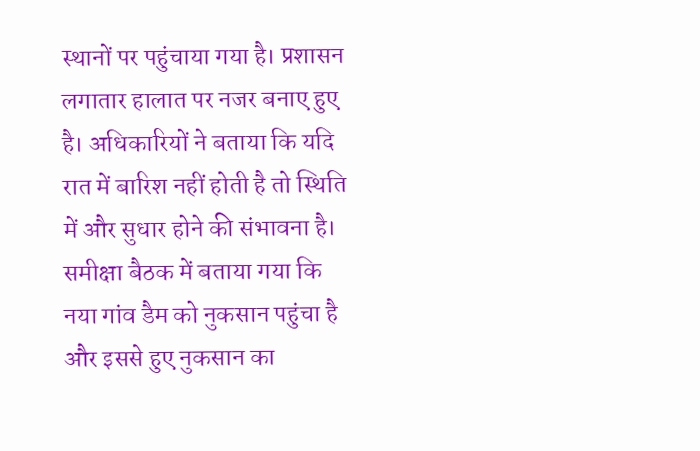स्थानों पर पहुंचाया गया है। प्रशासन लगातार हालात पर नजर बनाए हुए है। अधिकारियों ने बताया कि यदि रात में बारिश नहीं होती है तो स्थिति में और सुधार होने की संभावना है।
समीक्षा बैठक में बताया गया कि नया गांव डैम को नुकसान पहुंचा है और इससे हुए नुकसान का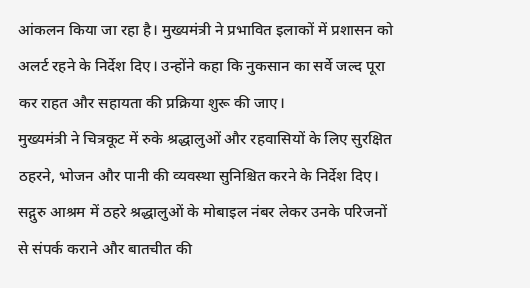आंकलन किया जा रहा है। मुख्यमंत्री ने प्रभावित इलाकों में प्रशासन को अलर्ट रहने के निर्देश दिए। उन्होंने कहा कि नुकसान का सर्वे जल्द पूरा कर राहत और सहायता की प्रक्रिया शुरू की जाए।
मुख्यमंत्री ने चित्रकूट में रुके श्रद्धालुओं और रहवासियों के लिए सुरक्षित ठहरने, भोजन और पानी की व्यवस्था सुनिश्चित करने के निर्देश दिए। सद्गुरु आश्रम में ठहरे श्रद्धालुओं के मोबाइल नंबर लेकर उनके परिजनों से संपर्क कराने और बातचीत की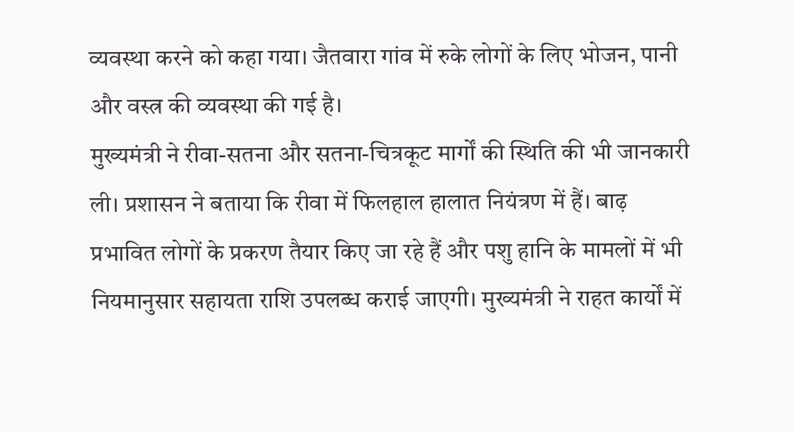व्यवस्था करने को कहा गया। जैतवारा गांव में रुके लोगों के लिए भोजन, पानी और वस्त्र की व्यवस्था की गई है।
मुख्यमंत्री ने रीवा-सतना और सतना-चित्रकूट मार्गों की स्थिति की भी जानकारी ली। प्रशासन ने बताया कि रीवा में फिलहाल हालात नियंत्रण में हैं। बाढ़ प्रभावित लोगों के प्रकरण तैयार किए जा रहे हैं और पशु हानि के मामलों में भी नियमानुसार सहायता राशि उपलब्ध कराई जाएगी। मुख्यमंत्री ने राहत कार्यों में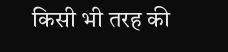किसी भी तरह की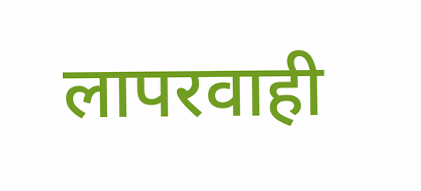लापरवाही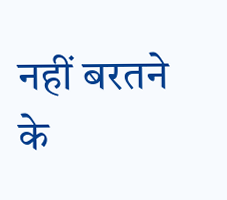नहीं बरतने के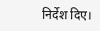निर्देश दिए।